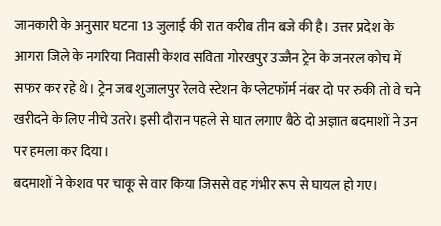जानकारी के अनुसार घटना 13 जुलाई की रात करीब तीन बजे की है। उत्तर प्रदेश के आगरा जिले के नगरिया निवासी केशव सविता गोरखपुर उज्जैन ट्रेन के जनरल कोच में सफर कर रहे थे। ट्रेन जब शुजालपुर रेलवे स्टेशन के प्लेटफॉर्म नंबर दो पर रुकी तो वे चने खरीदने के लिए नीचे उतरे। इसी दौरान पहले से घात लगाए बैठे दो अज्ञात बदमाशों ने उन पर हमला कर दिया।
बदमाशों ने केशव पर चाकू से वार किया जिससे वह गंभीर रूप से घायल हो गए।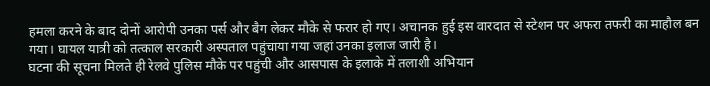हमला करने के बाद दोनों आरोपी उनका पर्स और बैग लेकर मौके से फरार हो गए। अचानक हुई इस वारदात से स्टेशन पर अफरा तफरी का माहौल बन गया। घायल यात्री को तत्काल सरकारी अस्पताल पहुंचाया गया जहां उनका इलाज जारी है।
घटना की सूचना मिलते ही रेलवे पुलिस मौके पर पहुंची और आसपास के इलाके में तलाशी अभियान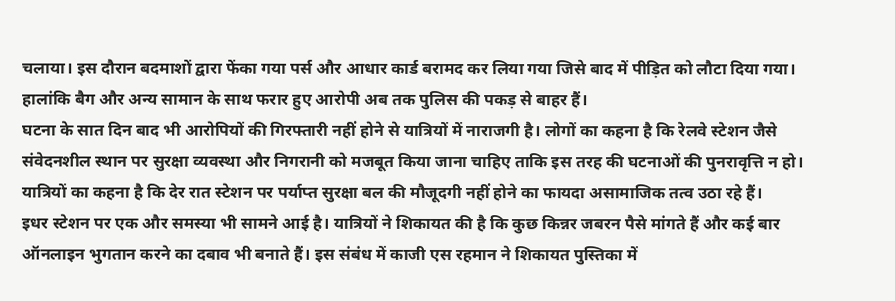चलाया। इस दौरान बदमाशों द्वारा फेंका गया पर्स और आधार कार्ड बरामद कर लिया गया जिसे बाद में पीड़ित को लौटा दिया गया। हालांकि बैग और अन्य सामान के साथ फरार हुए आरोपी अब तक पुलिस की पकड़ से बाहर हैं।
घटना के सात दिन बाद भी आरोपियों की गिरफ्तारी नहीं होने से यात्रियों में नाराजगी है। लोगों का कहना है कि रेलवे स्टेशन जैसे संवेदनशील स्थान पर सुरक्षा व्यवस्था और निगरानी को मजबूत किया जाना चाहिए ताकि इस तरह की घटनाओं की पुनरावृत्ति न हो। यात्रियों का कहना है कि देर रात स्टेशन पर पर्याप्त सुरक्षा बल की मौजूदगी नहीं होने का फायदा असामाजिक तत्व उठा रहे हैं।
इधर स्टेशन पर एक और समस्या भी सामने आई है। यात्रियों ने शिकायत की है कि कुछ किन्नर जबरन पैसे मांगते हैं और कई बार ऑनलाइन भुगतान करने का दबाव भी बनाते हैं। इस संबंध में काजी एस रहमान ने शिकायत पुस्तिका में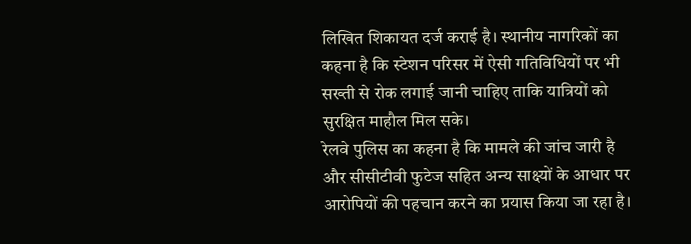लिखित शिकायत दर्ज कराई है। स्थानीय नागरिकों का कहना है कि स्टेशन परिसर में ऐसी गतिविधियों पर भी सख्ती से रोक लगाई जानी चाहिए ताकि यात्रियों को सुरक्षित माहौल मिल सके।
रेलवे पुलिस का कहना है कि मामले की जांच जारी है और सीसीटीवी फुटेज सहित अन्य साक्ष्यों के आधार पर आरोपियों की पहचान करने का प्रयास किया जा रहा है।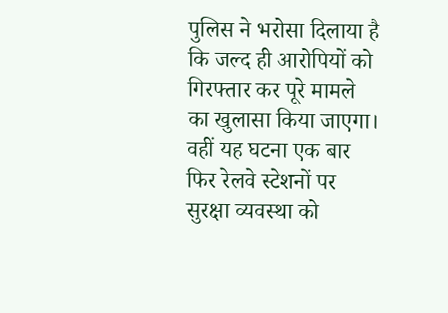पुलिस ने भरोसा दिलाया है कि जल्द ही आरोपियों को गिरफ्तार कर पूरे मामले का खुलासा किया जाएगा। वहीं यह घटना एक बार फिर रेलवे स्टेशनों पर सुरक्षा व्यवस्था को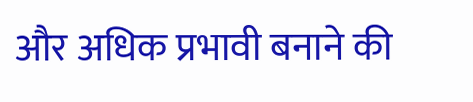और अधिक प्रभावी बनाने की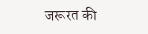जरूरत की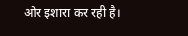ओर इशारा कर रही है।